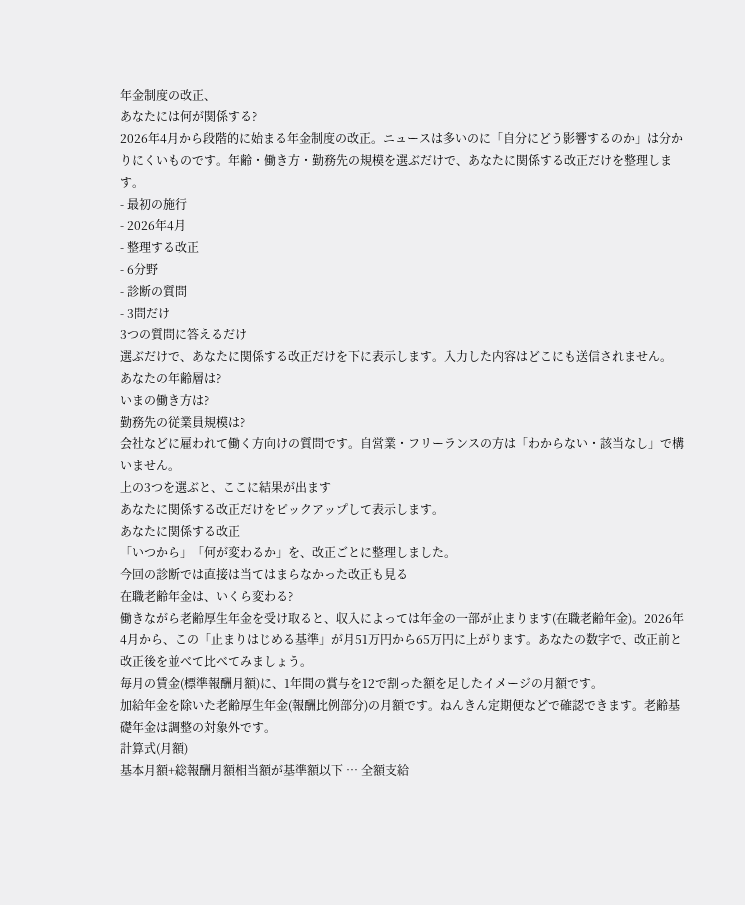年金制度の改正、
あなたには何が関係する?
2026年4月から段階的に始まる年金制度の改正。ニュースは多いのに「自分にどう影響するのか」は分かりにくいものです。年齢・働き方・勤務先の規模を選ぶだけで、あなたに関係する改正だけを整理します。
- 最初の施行
- 2026年4月
- 整理する改正
- 6分野
- 診断の質問
- 3問だけ
3つの質問に答えるだけ
選ぶだけで、あなたに関係する改正だけを下に表示します。入力した内容はどこにも送信されません。
あなたの年齢層は?
いまの働き方は?
勤務先の従業員規模は?
会社などに雇われて働く方向けの質問です。自営業・フリーランスの方は「わからない・該当なし」で構いません。
上の3つを選ぶと、ここに結果が出ます
あなたに関係する改正だけをピックアップして表示します。
あなたに関係する改正
「いつから」「何が変わるか」を、改正ごとに整理しました。
今回の診断では直接は当てはまらなかった改正も見る
在職老齢年金は、いくら変わる?
働きながら老齢厚生年金を受け取ると、収入によっては年金の一部が止まります(在職老齢年金)。2026年4月から、この「止まりはじめる基準」が月51万円から65万円に上がります。あなたの数字で、改正前と改正後を並べて比べてみましょう。
毎月の賃金(標準報酬月額)に、1年間の賞与を12で割った額を足したイメージの月額です。
加給年金を除いた老齢厚生年金(報酬比例部分)の月額です。ねんきん定期便などで確認できます。老齢基礎年金は調整の対象外です。
計算式(月額)
基本月額+総報酬月額相当額が基準額以下 … 全額支給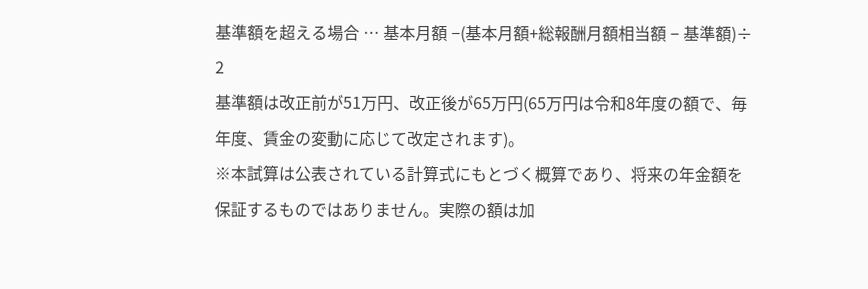基準額を超える場合 … 基本月額 −(基本月額+総報酬月額相当額 − 基準額)÷ 2
基準額は改正前が51万円、改正後が65万円(65万円は令和8年度の額で、毎年度、賃金の変動に応じて改定されます)。
※本試算は公表されている計算式にもとづく概算であり、将来の年金額を保証するものではありません。実際の額は加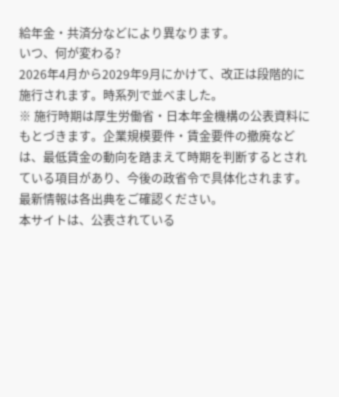給年金・共済分などにより異なります。
いつ、何が変わる?
2026年4月から2029年9月にかけて、改正は段階的に施行されます。時系列で並べました。
※ 施行時期は厚生労働省・日本年金機構の公表資料にもとづきます。企業規模要件・賃金要件の撤廃などは、最低賃金の動向を踏まえて時期を判断するとされている項目があり、今後の政省令で具体化されます。最新情報は各出典をご確認ください。
本サイトは、公表されている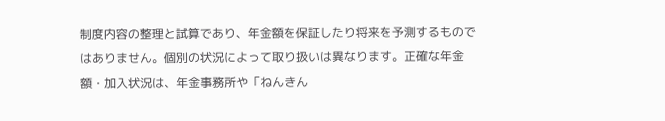制度内容の整理と試算であり、年金額を保証したり将来を予測するものではありません。個別の状況によって取り扱いは異なります。正確な年金額・加入状況は、年金事務所や「ねんきん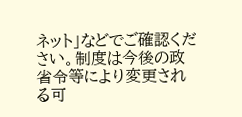ネット」などでご確認ください。制度は今後の政省令等により変更される可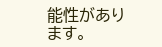能性があります。